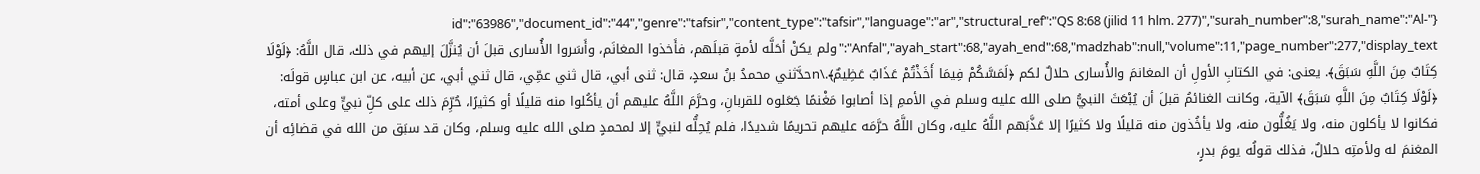{"id":"63986","document_id":"44","genre":"tafsir","content_type":"tafsir","language":"ar","structural_ref":"QS 8:68 (jilid 11 hlm. 277)","surah_number":8,"surah_name":"Al-Anfal","ayah_start":68,"ayah_end":68,"madzhab":null,"volume":11,"page_number":277,"display_text":"ولم يكنْ أحَلَّه لأمةٍ قبلَهم، فأَخذوا المغانَم، وأَسَروا الأُسارى قبلَ أن يُنزَّلَ إليهم في ذلك، قال اللَّهُ: ﴿لَوْلَا كِتَابٌ مِنَ اللَّهِ سَبَقَ﴾. يعنى: في الكتابِ الأولِ أن المغانمَ والأُسارى حلالٌ لكم ﴿لَمَسَّكُمْ فِيمَا أَخَذْتُمْ عَذَابٌ عَظِيمٌ﴾.\nحدَّثني محمدُ بنُ سعدٍ، قال: ثنى أبي، قال ثني عمِّي، قال ثني أبي، عن أبيه، عن ابن عباسٍ قولَه: ﴿لَوْلَا كِتَابٌ مِنَ اللَّهِ سَبَقَ﴾ الآية، وكانت الغنائمُ قبلَ أن يُبْعَثَ النبيُّ صلى الله عليه وسلم في الأممِ إذا أصابوا مَغْنمًا جَعَلوه للقربانِ، وحرَّمَ اللَّهُ عليهم أن يأكُلوا منه قليلًا أو كثيرًا، حُرِّمَ ذلك على كلِّ نبيٍّ وعلى أمته، فكانوا لا يأكلون منه، ولا يَغُلُّون منه، ولا يأخُذون منه قليلًا ولا كثيرًا إلا عَذَّبَهم اللَّهُ عليه، وكان اللَّهُ حرَّمَه عليهم تحريمًا شديدًا، فلم يُحِلُّه لنبيٍّ إلا لمحمدٍ صلى الله عليه وسلم، وكان قد سبَق من الله في قضائِه أن المغنمَ له ولأمتِه حلالٌ، فذلك قولُه يومَ بدرٍ،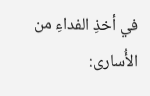في أخذِ الفداءِ من الأُسارى: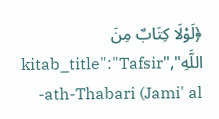﴿لَوْلَا كِتَابٌ مِنَ اللَّهِ","kitab_title":"Tafsir ath-Thabari (Jami' al-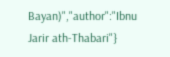Bayan)","author":"Ibnu Jarir ath-Thabari"}